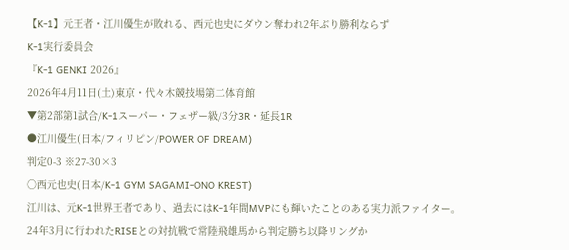【K-1】元王者・江川優生が敗れる、西元也史にダウン奪われ2年ぶり勝利ならず
K-1実行委員会
『K-1 GENKI 2026』
2026年4月11日(土)東京・代々木競技場第二体育館
▼第2部第1試合/K-1スーパー・フェザー級/3分3R・延長1R
●江川優生(日本/フィリピン/POWER OF DREAM)
判定0-3 ※27-30×3
○西元也史(日本/K-1 GYM SAGAMI-ONO KREST)
江川は、元K-1世界王者であり、過去にはK-1年間MVPにも輝いたことのある実力派ファイター。24年3月に行われたRISEとの対抗戦で常陸飛雄馬から判定勝ち以降リングか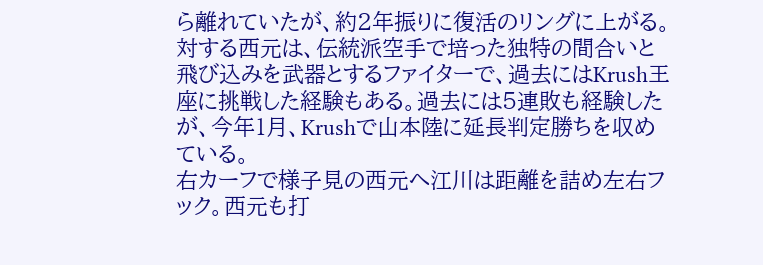ら離れていたが、約2年振りに復活のリングに上がる。
対する西元は、伝統派空手で培った独特の間合いと飛び込みを武器とするファイターで、過去にはKrush王座に挑戦した経験もある。過去には5連敗も経験したが、今年1月、Krushで山本陸に延長判定勝ちを収めている。
右カーフで様子見の西元へ江川は距離を詰め左右フック。西元も打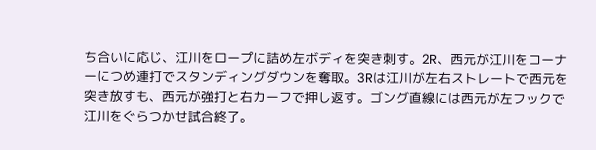ち合いに応じ、江川をロープに詰め左ボディを突き刺す。2R、西元が江川をコーナーにつめ連打でスタンディングダウンを奪取。3Rは江川が左右ストレートで西元を突き放すも、西元が強打と右カーフで押し返す。ゴング直線には西元が左フックで江川をぐらつかせ試合終了。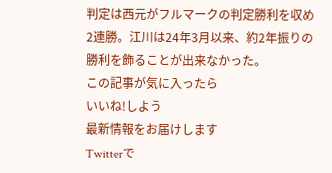判定は西元がフルマークの判定勝利を収め2連勝。江川は24年3月以来、約2年振りの勝利を飾ることが出来なかった。
この記事が気に入ったら
いいね!しよう
最新情報をお届けします
Twitterで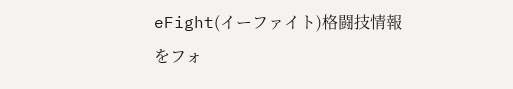eFight(イーファイト)格闘技情報をフォ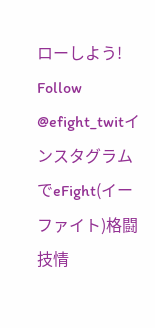ローしよう!
Follow @efight_twitインスタグラムでeFight(イーファイト)格闘技情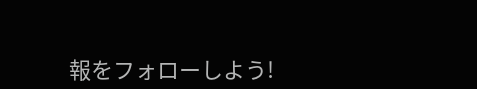報をフォローしよう!